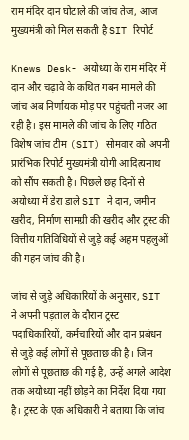राम मंदिर दान घोटाले की जांच तेज, आज मुख्यमंत्री को मिल सकती है SIT रिपोर्ट

Knews Desk- अयोध्या के राम मंदिर में दान और चढ़ावे के कथित गबन मामले की जांच अब निर्णायक मोड़ पर पहुंचती नजर आ रही है। इस मामले की जांच के लिए गठित विशेष जांच टीम (SIT) सोमवार को अपनी प्रारंभिक रिपोर्ट मुख्यमंत्री योगी आदित्यनाथ को सौंप सकती है। पिछले छह दिनों से अयोध्या में डेरा डाले SIT ने दान, जमीन खरीद, निर्माण सामग्री की खरीद और ट्रस्ट की वित्तीय गतिविधियों से जुड़े कई अहम पहलुओं की गहन जांच की है।

जांच से जुड़े अधिकारियों के अनुसार, SIT ने अपनी पड़ताल के दौरान ट्रस्ट पदाधिकारियों, कर्मचारियों और दान प्रबंधन से जुड़े कई लोगों से पूछताछ की है। जिन लोगों से पूछताछ की गई है, उन्हें अगले आदेश तक अयोध्या नहीं छोड़ने का निर्देश दिया गया है। ट्रस्ट के एक अधिकारी ने बताया कि जांच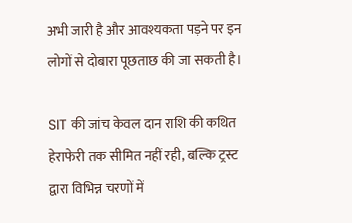अभी जारी है और आवश्यकता पड़ने पर इन लोगों से दोबारा पूछताछ की जा सकती है।

SIT की जांच केवल दान राशि की कथित हेराफेरी तक सीमित नहीं रही, बल्कि ट्रस्ट द्वारा विभिन्न चरणों में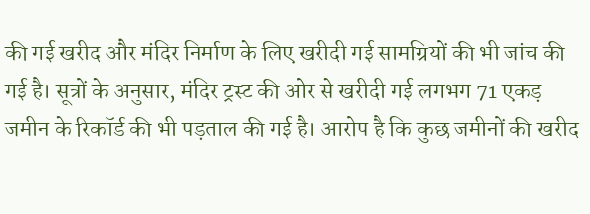की गई खरीद और मंदिर निर्माण के लिए खरीदी गई सामग्रियों की भी जांच की गई है। सूत्रों के अनुसार, मंदिर ट्रस्ट की ओर से खरीदी गई लगभग 71 एकड़ जमीन के रिकॉर्ड की भी पड़ताल की गई है। आरोप है कि कुछ जमीनों की खरीद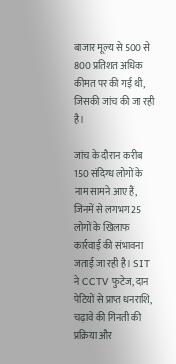बाजार मूल्य से 500 से 800 प्रतिशत अधिक कीमत पर की गई थी, जिसकी जांच की जा रही है।

जांच के दौरान करीब 150 संदिग्ध लोगों के नाम सामने आए हैं, जिनमें से लगभग 25 लोगों के खिलाफ कार्रवाई की संभावना जताई जा रही है। SIT ने CCTV फुटेज, दान पेटियों से प्राप्त धनराशि, चढ़ावे की गिनती की प्रक्रिया और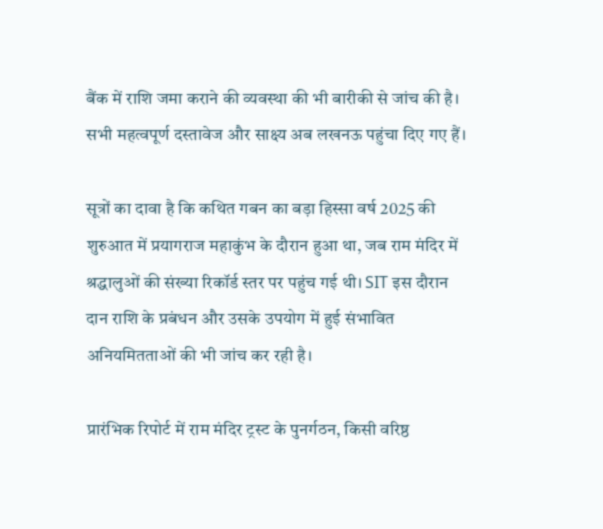बैंक में राशि जमा कराने की व्यवस्था की भी बारीकी से जांच की है। सभी महत्वपूर्ण दस्तावेज और साक्ष्य अब लखनऊ पहुंचा दिए गए हैं।

सूत्रों का दावा है कि कथित गबन का बड़ा हिस्सा वर्ष 2025 की शुरुआत में प्रयागराज महाकुंभ के दौरान हुआ था, जब राम मंदिर में श्रद्धालुओं की संख्या रिकॉर्ड स्तर पर पहुंच गई थी। SIT इस दौरान दान राशि के प्रबंधन और उसके उपयोग में हुई संभावित अनियमितताओं की भी जांच कर रही है।

प्रारंभिक रिपोर्ट में राम मंदिर ट्रस्ट के पुनर्गठन, किसी वरिष्ठ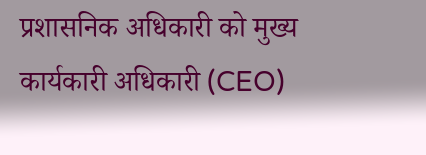प्रशासनिक अधिकारी को मुख्य कार्यकारी अधिकारी (CEO)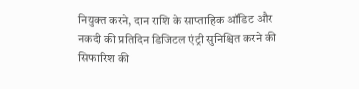नियुक्त करने, दान राशि के साप्ताहिक ऑडिट और नकदी की प्रतिदिन डिजिटल एंट्री सुनिश्चित करने की सिफारिश की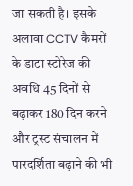जा सकती है। इसके अलावा CCTV कैमरों के डाटा स्टोरेज की अवधि 45 दिनों से बढ़ाकर 180 दिन करने और ट्रस्ट संचालन में पारदर्शिता बढ़ाने की भी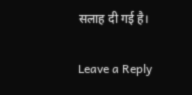सलाह दी गई है।

Leave a Reply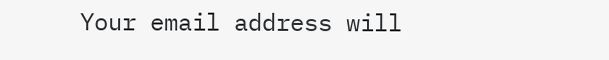Your email address will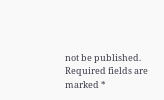not be published. Required fields are marked *